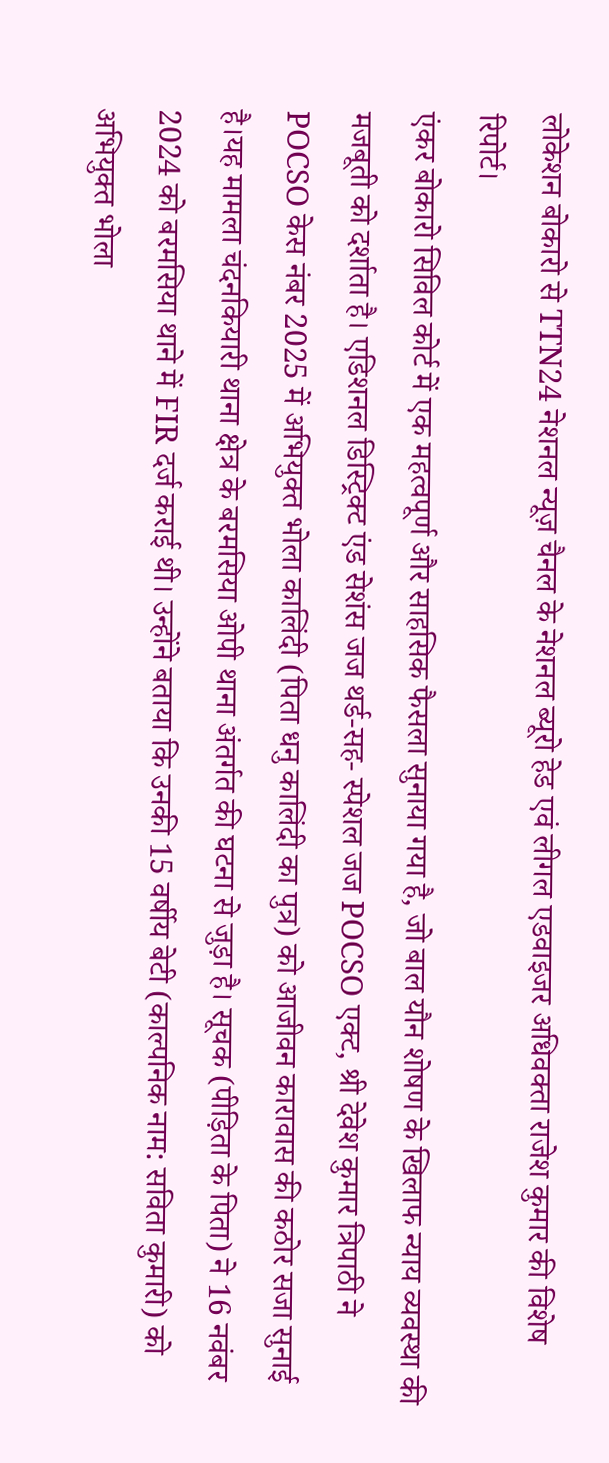लोकेशन बोकारो से TTN24 नेशनल न्यूज़ चैनल के नेशनल ब्यूरो हेड एवं लीगल एडवाइजर अधिवक्ता राजेश कुमार की विशेष रिपोर्ट।
एंकर बोकारो सिविल कोर्ट में एक महत्वपूर्ण और साहसिक फैसला सुनाया गया है, जो बाल यौन शोषण के खिलाफ न्याय व्यवस्था की मजबूती को दर्शाता है। एडिशनल डिस्ट्रिक्ट एंड सेशंस जज थर्ड-सह- स्पेशल जज POCSO एक्ट, श्री देवेश कुमार त्रिपाठी ने POCSO केस नंबर 2025 में अभियुक्त भोला कालिंदी (पिता धनु कालिंदी का पुत्र) को आजीवन कारावास की कठोर सजा सुनाई है।यह मामला चंदनकियारी थाना क्षेत्र के बरमसिया ओपी थाना अंतर्गत की घटना से जुड़ा है। सूचक (पीड़िता के पिता) ने 16 नवंबर 2024 को बरमसिया थाने में FIR दर्ज कराई थी। उन्होंने बताया कि उनकी 15 वर्षीय बेटी (काल्पनिक नाम: सविता कुमारी) को अभियुक्त भोला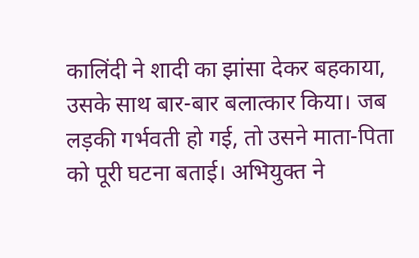कालिंदी ने शादी का झांसा देकर बहकाया, उसके साथ बार-बार बलात्कार किया। जब लड़की गर्भवती हो गई, तो उसने माता-पिता को पूरी घटना बताई। अभियुक्त ने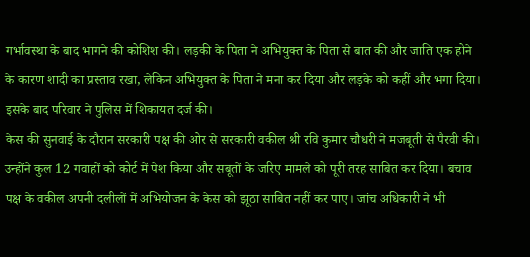गर्भावस्था के बाद भागने की कोशिश की। लड़की के पिता ने अभियुक्त के पिता से बात की और जाति एक होने के कारण शादी का प्रस्ताव रखा, लेकिन अभियुक्त के पिता ने मना कर दिया और लड़के को कहीं और भगा दिया। इसके बाद परिवार ने पुलिस में शिकायत दर्ज की।
केस की सुनवाई के दौरान सरकारी पक्ष की ओर से सरकारी वकील श्री रवि कुमार चौधरी ने मजबूती से पैरवी की। उन्होंने कुल 12 गवाहों को कोर्ट में पेश किया और सबूतों के जरिए मामले को पूरी तरह साबित कर दिया। बचाव पक्ष के वकील अपनी दलीलों में अभियोजन के केस को झूठा साबित नहीं कर पाए। जांच अधिकारी ने भी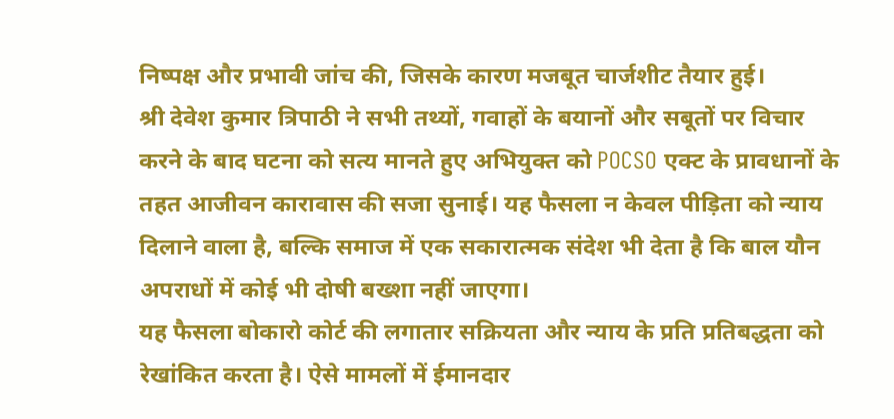निष्पक्ष और प्रभावी जांच की, जिसके कारण मजबूत चार्जशीट तैयार हुई।
श्री देवेश कुमार त्रिपाठी ने सभी तथ्यों, गवाहों के बयानों और सबूतों पर विचार करने के बाद घटना को सत्य मानते हुए अभियुक्त को POCSO एक्ट के प्रावधानों के तहत आजीवन कारावास की सजा सुनाई। यह फैसला न केवल पीड़िता को न्याय दिलाने वाला है, बल्कि समाज में एक सकारात्मक संदेश भी देता है कि बाल यौन अपराधों में कोई भी दोषी बख्शा नहीं जाएगा।
यह फैसला बोकारो कोर्ट की लगातार सक्रियता और न्याय के प्रति प्रतिबद्धता को रेखांकित करता है। ऐसे मामलों में ईमानदार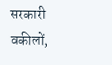सरकारी वकीलों,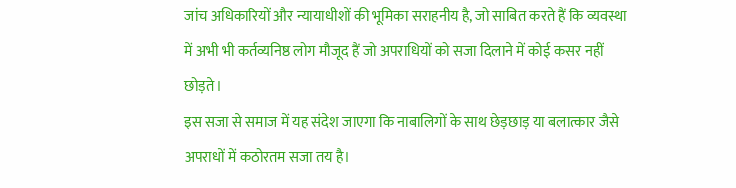जांच अधिकारियों और न्यायाधीशों की भूमिका सराहनीय है, जो साबित करते हैं कि व्यवस्था में अभी भी कर्तव्यनिष्ठ लोग मौजूद हैं जो अपराधियों को सजा दिलाने में कोई कसर नहीं छोड़ते।
इस सजा से समाज में यह संदेश जाएगा कि नाबालिगों के साथ छेड़छाड़ या बलात्कार जैसे अपराधों में कठोरतम सजा तय है।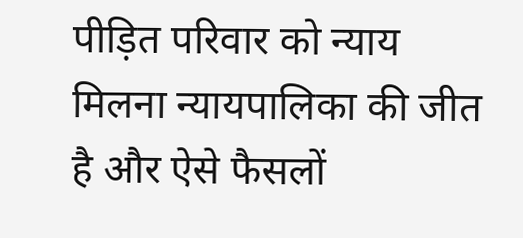पीड़ित परिवार को न्याय मिलना न्यायपालिका की जीत है और ऐसे फैसलों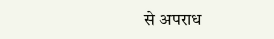से अपराध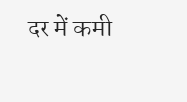दर में कमी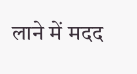लाने में मदद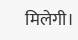मिलेगी।